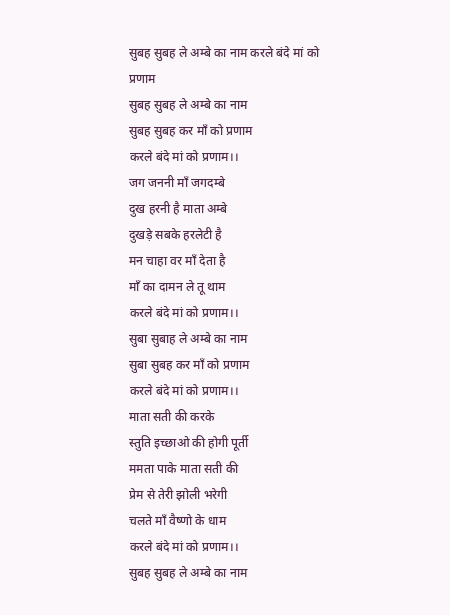सुबह सुबह ले अम्बे का नाम करले बंदे मां को प्रणाम
सुबह सुबह ले अम्बे का नाम
सुबह सुबह कर माँ को प्रणाम
करले बंदे मां को प्रणाम।।
जग जननी माँ जगदम्बे
दुख हरनी है माता अम्बे
दुखड़े सबके हरलेटी है
मन चाहा वर माँ देता है
माँ का दामन ले तू थाम
करले बंदे मां को प्रणाम।।
सुबा सुबाह ले अम्बे का नाम
सुबा सुबह कर माँ को प्रणाम
करले बंदे मां को प्रणाम।।
माता सती की करके
स्तुति इच्छाओ की होगी पूर्ती
ममता पाके माता सती की
प्रेम से तेरी झोली भरेगी
चलते माँ वैष्णो के धाम
करले बंदे मां को प्रणाम।।
सुबह सुबह ले अम्बे का नाम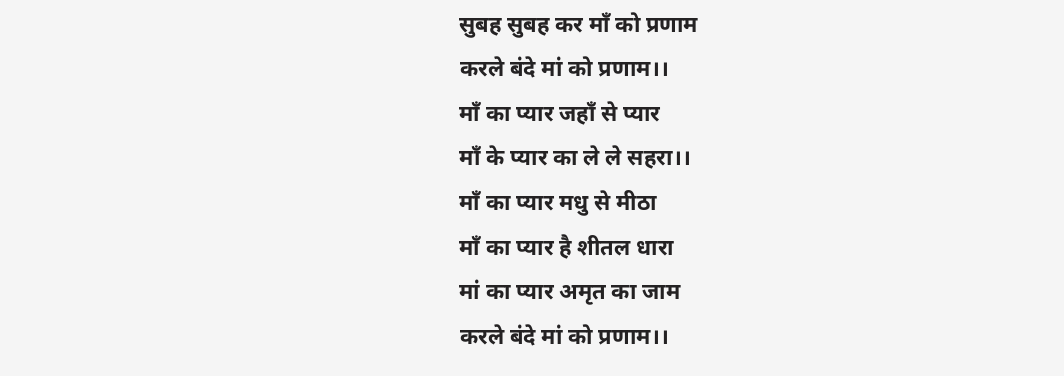सुबह सुबह कर माँ को प्रणाम
करले बंदे मां को प्रणाम।।
माँ का प्यार जहाँ से प्यार
माँ के प्यार का ले ले सहरा।।
माँ का प्यार मधु से मीठा
माँ का प्यार है शीतल धारा
मां का प्यार अमृत का जाम
करले बंदे मां को प्रणाम।।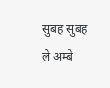सुबह सुबह ले अम्बे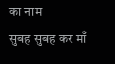का नाम
सुबह सुबह कर माँ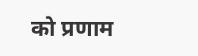को प्रणाम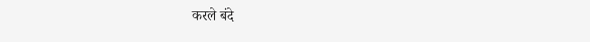करले बंदे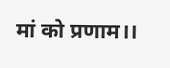मां को प्रणाम।।